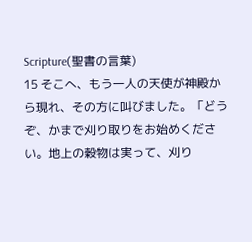Scripture(聖書の言葉)
15 そこへ、もう一人の天使が神殿から現れ、その方に叫びました。「どうぞ、かまで刈り取りをお始めください。地上の穀物は実って、刈り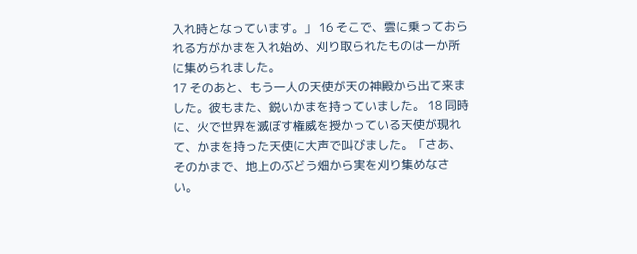入れ時となっています。」 16 そこで、雲に乗っておられる方がかまを入れ始め、刈り取られたものは一か所に集められました。
17 そのあと、もう一人の天使が天の神殿から出て来ました。彼もまた、鋭いかまを持っていました。 18 同時に、火で世界を滅ぼす権威を授かっている天使が現れて、かまを持った天使に大声で叫びました。「さあ、そのかまで、地上のぶどう畑から実を刈り集めなさい。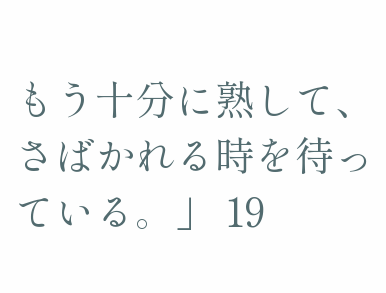もう十分に熟して、さばかれる時を待っている。」 19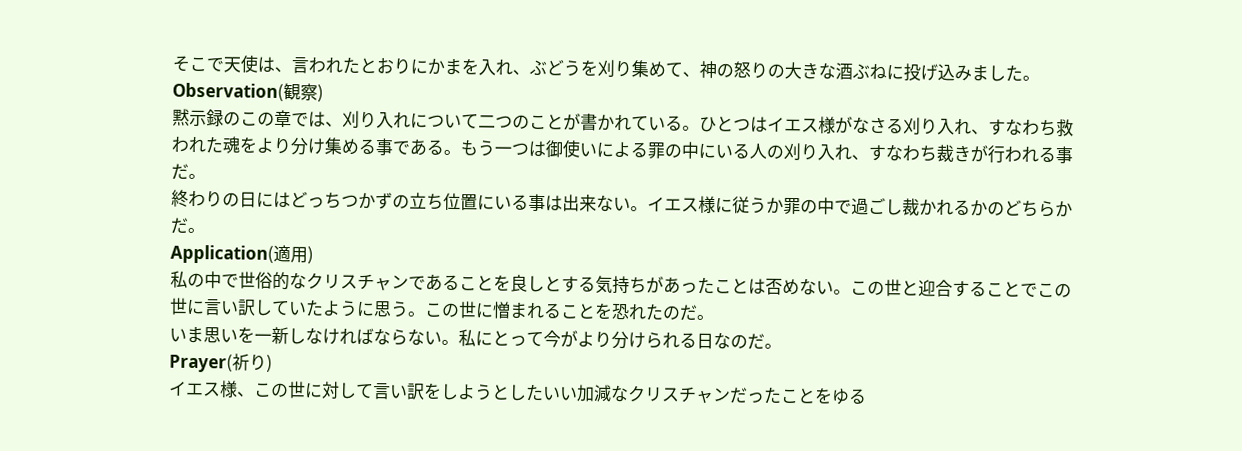そこで天使は、言われたとおりにかまを入れ、ぶどうを刈り集めて、神の怒りの大きな酒ぶねに投げ込みました。
Observation(観察)
黙示録のこの章では、刈り入れについて二つのことが書かれている。ひとつはイエス様がなさる刈り入れ、すなわち救われた魂をより分け集める事である。もう一つは御使いによる罪の中にいる人の刈り入れ、すなわち裁きが行われる事だ。
終わりの日にはどっちつかずの立ち位置にいる事は出来ない。イエス様に従うか罪の中で過ごし裁かれるかのどちらかだ。
Application(適用)
私の中で世俗的なクリスチャンであることを良しとする気持ちがあったことは否めない。この世と迎合することでこの世に言い訳していたように思う。この世に憎まれることを恐れたのだ。
いま思いを一新しなければならない。私にとって今がより分けられる日なのだ。
Prayer(祈り)
イエス様、この世に対して言い訳をしようとしたいい加減なクリスチャンだったことをゆる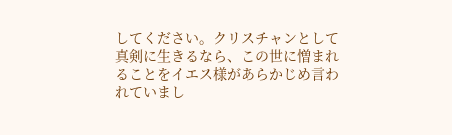してください。クリスチャンとして真剣に生きるなら、この世に憎まれることをイエス様があらかじめ言われていまし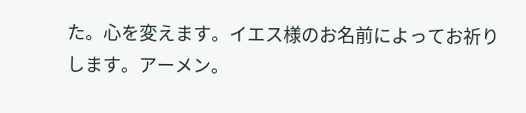た。心を変えます。イエス様のお名前によってお祈りします。アーメン。